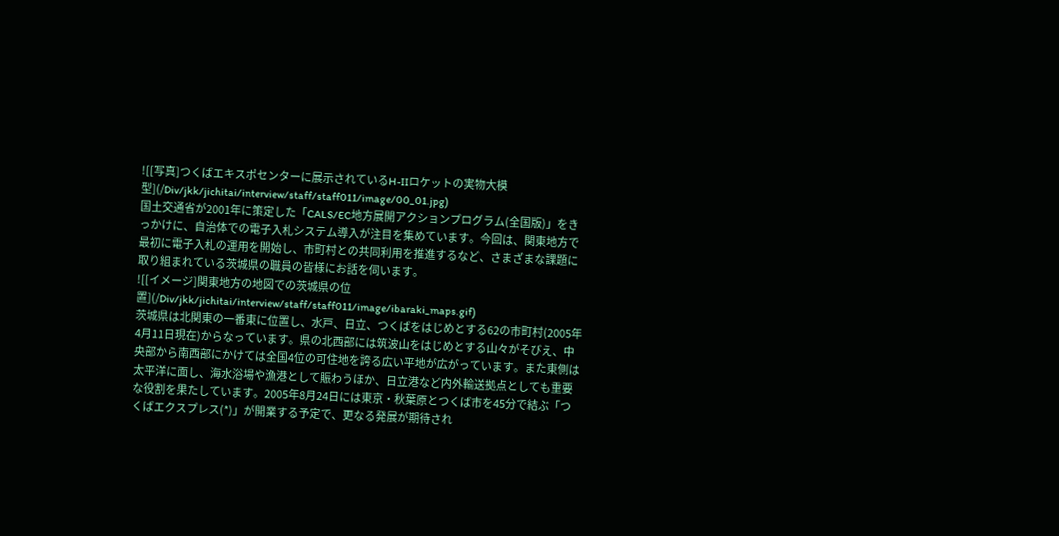![[写真]つくばエキスポセンターに展示されているH-IIロケットの実物大模型](/Div/jkk/jichitai/interview/staff/staff011/image/00_01.jpg)
国土交通省が2001年に策定した「CALS/EC地方展開アクションプログラム(全国版)」をきっかけに、自治体での電子入札システム導入が注目を集めています。今回は、関東地方で最初に電子入札の運用を開始し、市町村との共同利用を推進するなど、さまざまな課題に取り組まれている茨城県の職員の皆様にお話を伺います。
![[イメージ]関東地方の地図での茨城県の位置](/Div/jkk/jichitai/interview/staff/staff011/image/ibaraki_maps.gif)
茨城県は北関東の一番東に位置し、水戸、日立、つくばをはじめとする62の市町村(2005年4月11日現在)からなっています。県の北西部には筑波山をはじめとする山々がそびえ、中央部から南西部にかけては全国4位の可住地を誇る広い平地が広がっています。また東側は太平洋に面し、海水浴場や漁港として賑わうほか、日立港など内外輸送拠点としても重要な役割を果たしています。2005年8月24日には東京・秋葉原とつくば市を45分で結ぶ「つくばエクスプレス(*)」が開業する予定で、更なる発展が期待され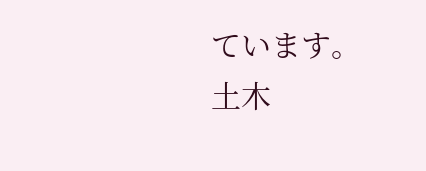ています。
土木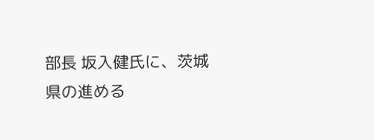部長 坂入健氏に、茨城県の進める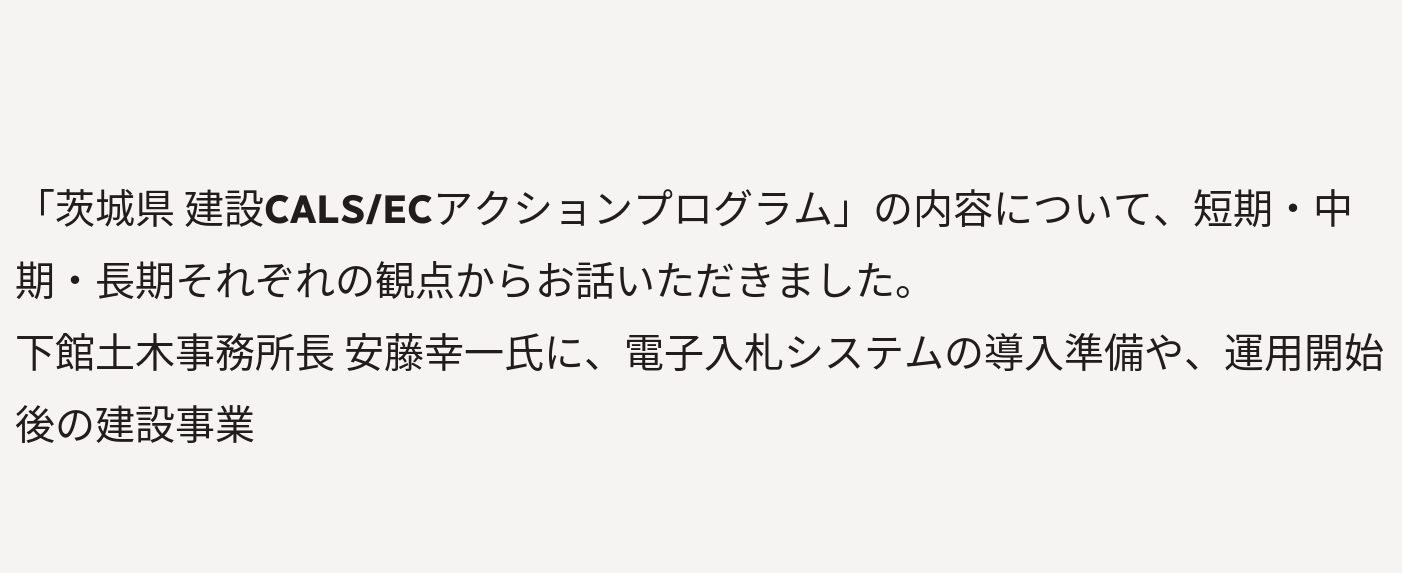「茨城県 建設CALS/ECアクションプログラム」の内容について、短期・中期・長期それぞれの観点からお話いただきました。
下館土木事務所長 安藤幸一氏に、電子入札システムの導入準備や、運用開始後の建設事業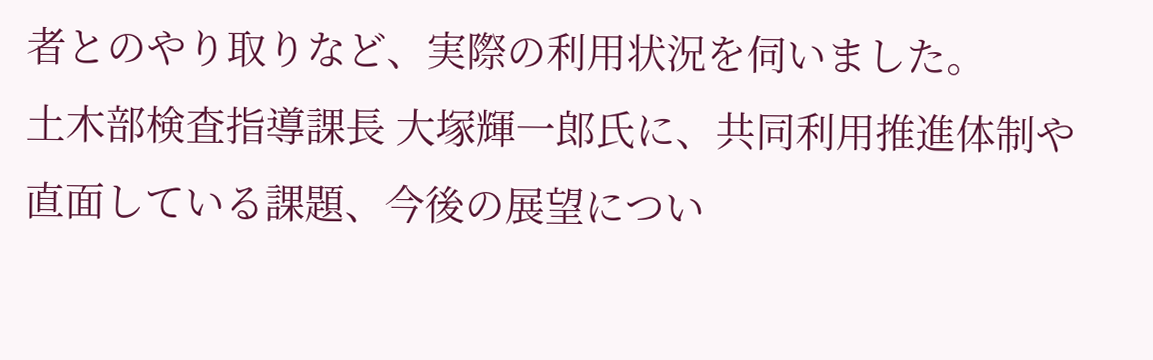者とのやり取りなど、実際の利用状況を伺いました。
土木部検査指導課長 大塚輝一郎氏に、共同利用推進体制や直面している課題、今後の展望につい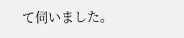て伺いました。